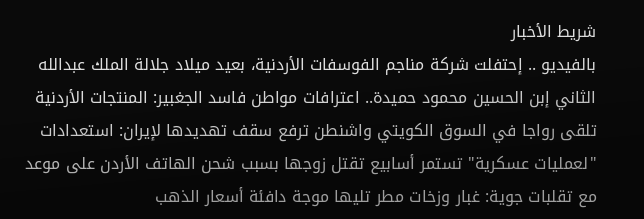شريط الأخبار
بالفيديو .. إحتفلت شركة مناجم الفوسفات الأردنية، بعيد ميلاد جلالة الملك عبدالله الثاني إبن الحسين محمود حميدة.. اعترافات مواطن فاسد الجغبير: المنتجات الأردنية تلقى رواجا في السوق الكويتي واشنطن ترفع سقف تهديدها لإيران: استعدادات "لعمليات عسكرية" تستمر أسابيع تقتل زوجها بسبب شحن الهاتف الأردن على موعد مع تقلبات جوية: غبار وزخات مطر تليها موجة دافئة أسعار الذهب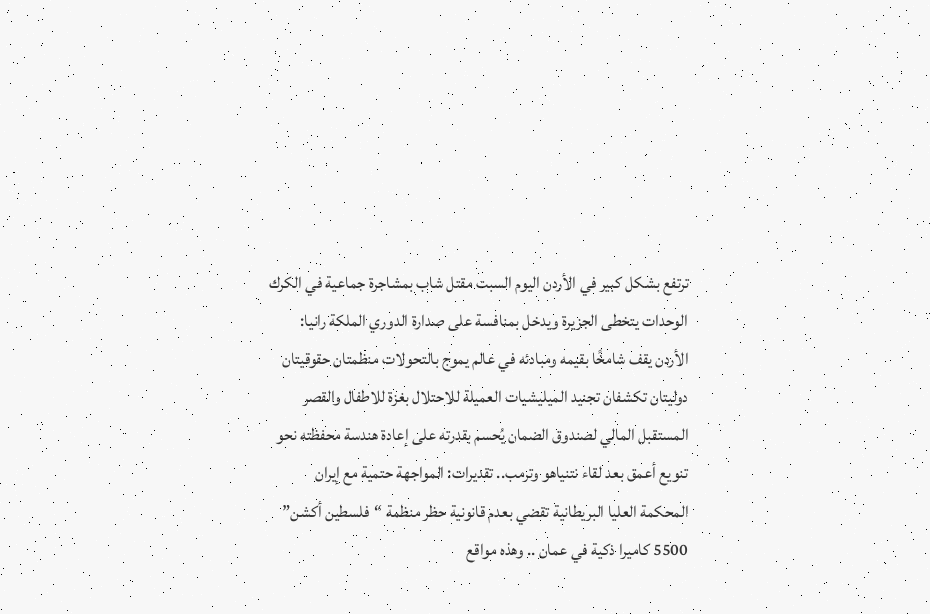ترتفع بشكل كبير في الأردن اليوم السبت مقتل شاب بمشاجرة جماعية في الكرك الوحدات يتخطى الجزيرة ويدخل بمنافسة على صدارة الدوري الملكة رانيا: الأردن يقف شامخًا بقيمه ومبادئه في عالم يموج بالتحولات منظمتان حقوقيتان دوليتان تكشفان تجنيد الميليشيات العميلة للاحتلال بغزة للاطفال والقصر المستقبل المالي لصندوق الضمان يُحسم بقدرته على إعادة هندسة محفظته نحو تنويع أعمق بعد لقاء نتنياهو وترمب.. تقديرات: المواجهة حتمية مع إيران المحكمة العليا البريطانية تقضي بعدم قانونية حظر منظمة “فلسطين أكشن” 5500 كاميرا ذكية في عمان .. وهذه مواقع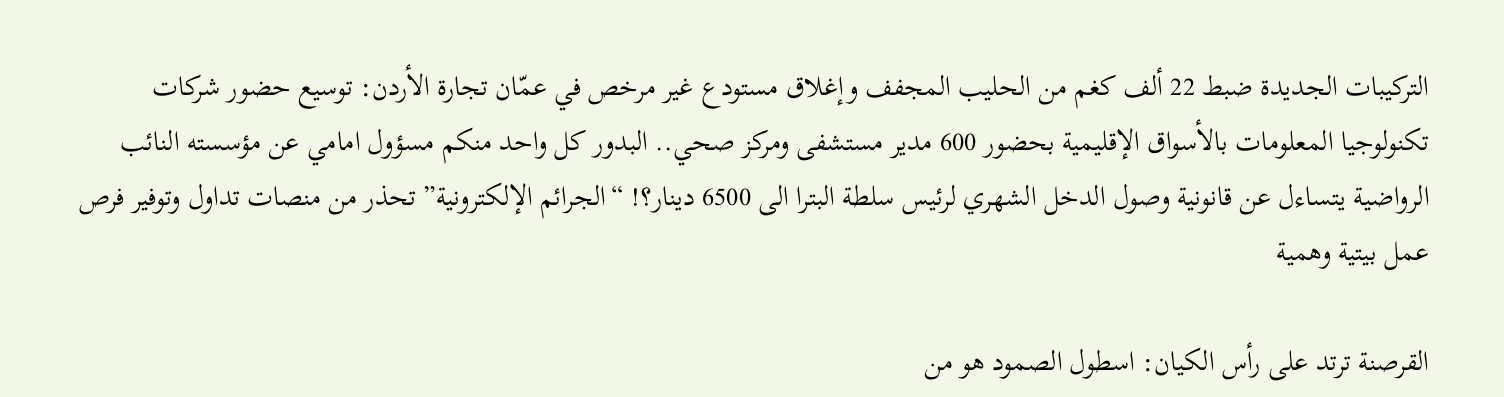التركيبات الجديدة ضبط 22 ألف كغم من الحليب المجفف وإغلاق مستودع غير مرخص في عمّان تجارة الأردن: توسيع حضور شركات تكنولوجيا المعلومات بالأسواق الإقليمية بحضور 600 مدير مستشفى ومركز صحي.. البدور كل واحد منكم مسؤول امامي عن مؤسسته النائب الرواضية يتساءل عن قانونية وصول الدخل الشهري لرئيس سلطة البترا الى 6500 دينار؟! “الجرائم الإلكترونية” تحذر من منصات تداول وتوفير فرص عمل بيتية وهمية

القرصنة ترتد على رأس الكيان: اسطول الصمود هو من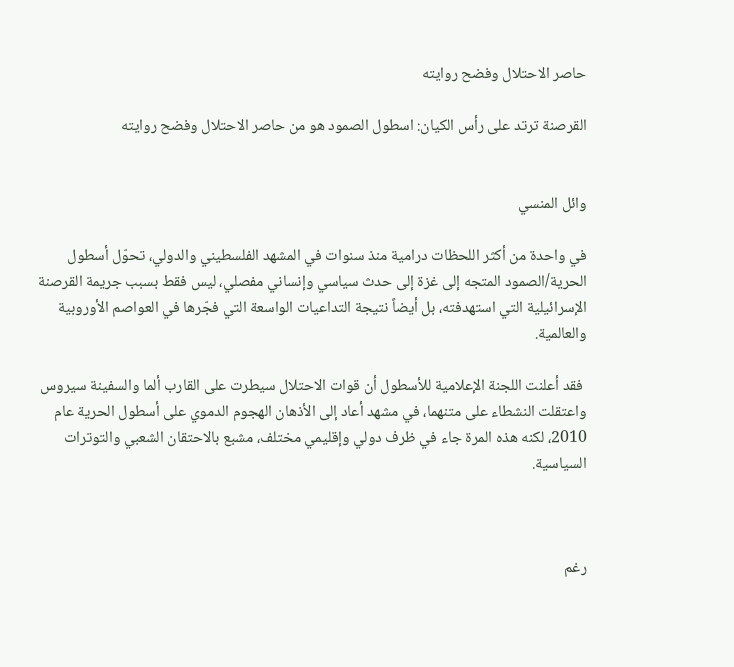حاصر الاحتلال وفضح روايته

القرصنة ترتد على رأس الكيان: اسطول الصمود هو من حاصر الاحتلال وفضح روايته


وائل المنسي

في واحدة من أكثر اللحظات درامية منذ سنوات في المشهد الفلسطيني والدولي، تحوّل أسطول الحرية/الصمود المتجه إلى غزة إلى حدث سياسي وإنساني مفصلي، ليس فقط بسبب جريمة القرصنة الإسرائيلية التي استهدفته، بل أيضاً نتيجة التداعيات الواسعة التي فجّرها في العواصم الأوروبية والعالمية.

 فقد أعلنت اللجنة الإعلامية للأسطول أن قوات الاحتلال سيطرت على القارب ألما والسفينة سيروس واعتقلت النشطاء على متنهما، في مشهد أعاد إلى الأذهان الهجوم الدموي على أسطول الحرية عام 2010، لكنه هذه المرة جاء في ظرف دولي وإقليمي مختلف، مشبع بالاحتقان الشعبي والتوترات السياسية.



رغم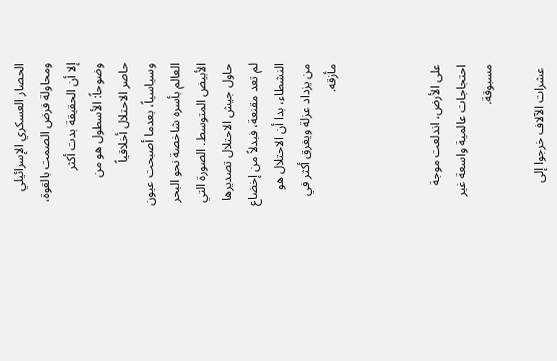الحصار العسكري الإسرائيلي ومحاولة فرض الصمت بالقوة، إلا أن الحقيقة بدت أكثر وضوحاً: الأسطول هو من حاصر الاحتلال أخلاقياً وسياسياً، بعدما أصبحت عيون العالم بأسره شاخصة نحو البحر الأبيض المتوسط. الصورة التي حاول جيش الاحتلال تصديرها لم تعد مقنعة، فبدلاً من إخضاع النشطاء، بدا أن الاحتلال هو من يزداد عزلة ويغرق أكثر في مأزقه.



على الأرض، اندلعت موجة احتجاجات عالمية واسعة غير مسبوقة.

 عشرات الآلاف خرجوا إلى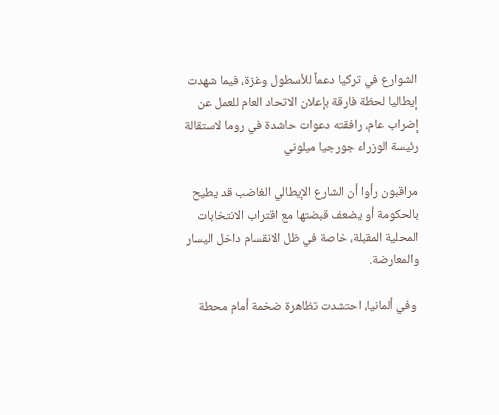الشوارع في تركيا دعماً للأسطول وغزة، فيما شهدت إيطاليا لحظة فارقة بإعلان الاتحاد العام للعمل عن إضراب عام، رافقته دعوات حاشدة في روما لاستقالة رئيسة الوزراء جورجيا ميلوني

مراقبون رأوا أن الشارع الإيطالي الغاضب قد يطيح بالحكومة أو يضعف قبضتها مع اقتراب الانتخابات المحلية المقبلة، خاصة في ظل الانقسام داخل اليسار والمعارضة.

 وفي ألمانيا، احتشدت تظاهرة ضخمة أمام محطة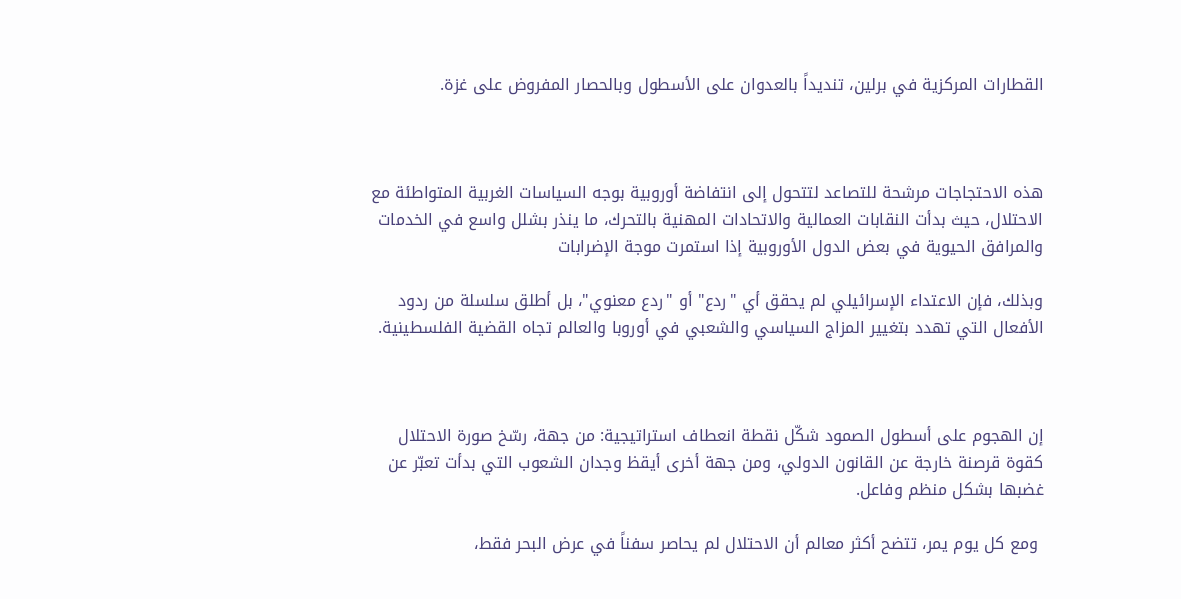القطارات المركزية في برلين، تنديداً بالعدوان على الأسطول وبالحصار المفروض على غزة.



هذه الاحتجاجات مرشحة للتصاعد لتتحول إلى انتفاضة أوروبية بوجه السياسات الغربية المتواطئة مع الاحتلال، حيث بدأت النقابات العمالية والاتحادات المهنية بالتحرك، ما ينذر بشلل واسع في الخدمات والمرافق الحيوية في بعض الدول الأوروبية إذا استمرت موجة الإضرابات

وبذلك، فإن الاعتداء الإسرائيلي لم يحقق أي "ردع" أو "ردع معنوي"، بل أطلق سلسلة من ردود الأفعال التي تهدد بتغيير المزاج السياسي والشعبي في أوروبا والعالم تجاه القضية الفلسطينية.



إن الهجوم على أسطول الصمود شكّل نقطة انعطاف استراتيجية: من جهة، رسّخ صورة الاحتلال كقوة قرصنة خارجة عن القانون الدولي، ومن جهة أخرى أيقظ وجدان الشعوب التي بدأت تعبّر عن غضبها بشكل منظم وفاعل.

 ومع كل يوم يمر، تتضح أكثر معالم أن الاحتلال لم يحاصر سفناً في عرض البحر فقط،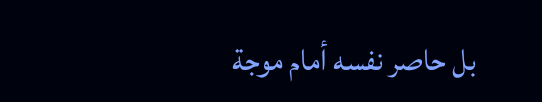بل حاصر نفسه أمام موجة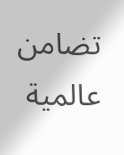تضامن عالمية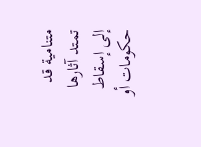متنامية قد تمتد آثارها إلى إسقاط حكومات أو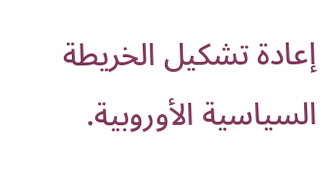إعادة تشكيل الخريطة السياسية الأوروبية.